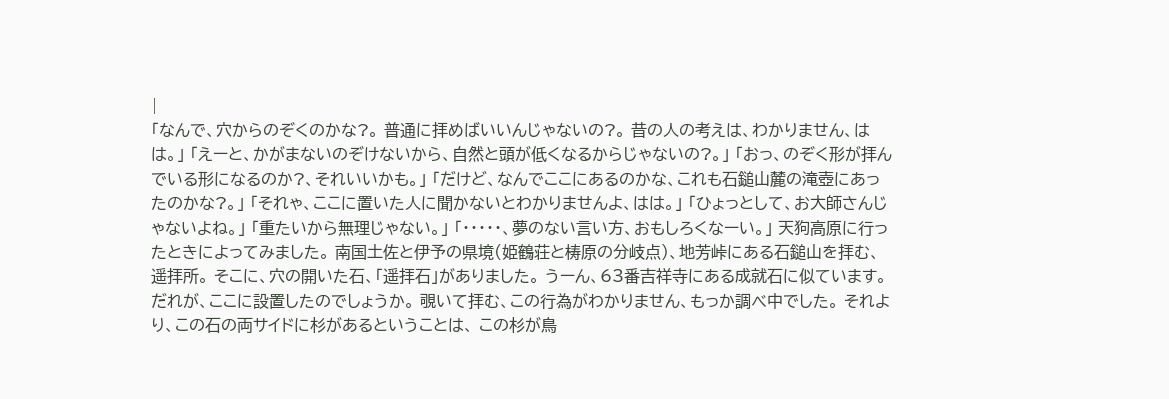|
「なんで、穴からのぞくのかな?。 普通に拝めばいいんじゃないの?。 昔の人の考えは、わかりません、はは。」 「えーと、かがまないのぞけないから、自然と頭が低くなるからじゃないの?。」 「おっ、のぞく形が拝んでいる形になるのか?、それいいかも。」 「だけど、なんでここにあるのかな、これも石鎚山麓の滝壺にあったのかな?。」 「それゃ、ここに置いた人に聞かないとわかりませんよ、はは。」 「ひょっとして、お大師さんじゃないよね。」 「重たいから無理じゃない。」 「・・・・・、夢のない言い方、おもしろくなーい。」 天狗高原に行ったときによってみました。 南国土佐と伊予の県境(姫鶴荘と梼原の分岐点)、地芳峠にある石鎚山を拝む、遥拝所。 そこに、穴の開いた石、「遥拝石」がありました。 うーん、63番吉祥寺にある成就石に似ています。 だれが、ここに設置したのでしょうか。 覗いて拝む、この行為がわかりません、もっか調べ中でした。 それより、この石の両サイドに杉があるということは、 この杉が鳥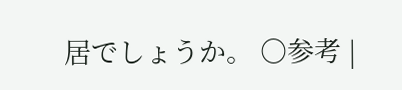居でしょうか。 ○参考 |